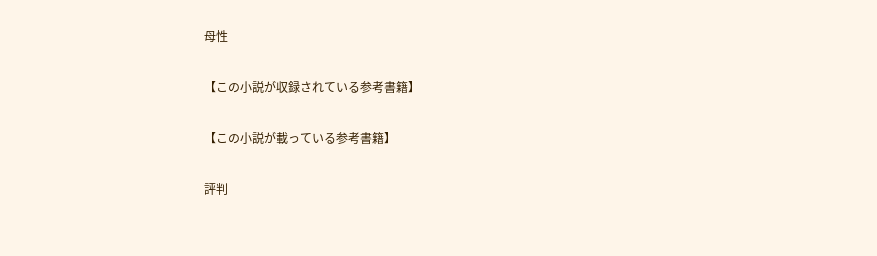母性

【この小説が収録されている参考書籍】

【この小説が載っている参考書籍】

評判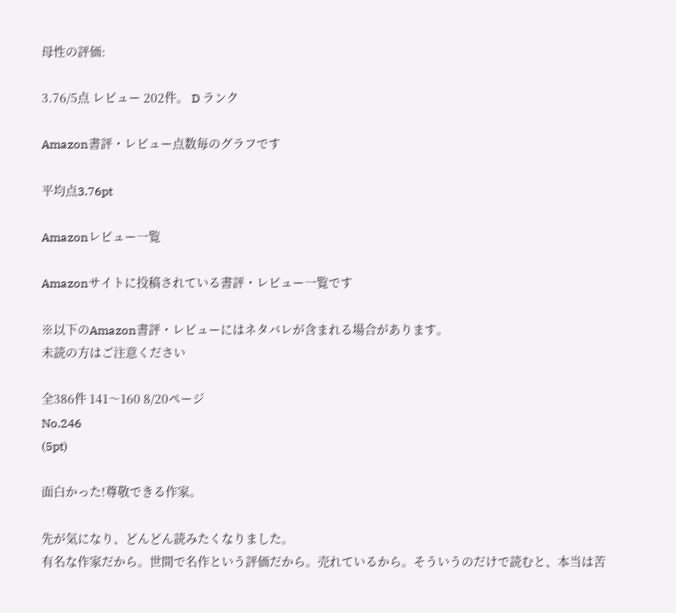母性の評価:

3.76/5点 レビュー 202件。 D ランク

Amazon書評・レビュー点数毎のグラフです

平均点3.76pt

Amazonレビュー一覧

Amazonサイトに投稿されている書評・レビュー一覧です

※以下のAmazon書評・レビューにはネタバレが含まれる場合があります。
未読の方はご注意ください

全386件 141〜160 8/20ページ
No.246
(5pt)

面白かった!尊敬できる作家。

先が気になり、どんどん読みたくなりました。
有名な作家だから。世間で名作という評価だから。売れているから。そういうのだけで読むと、本当は苦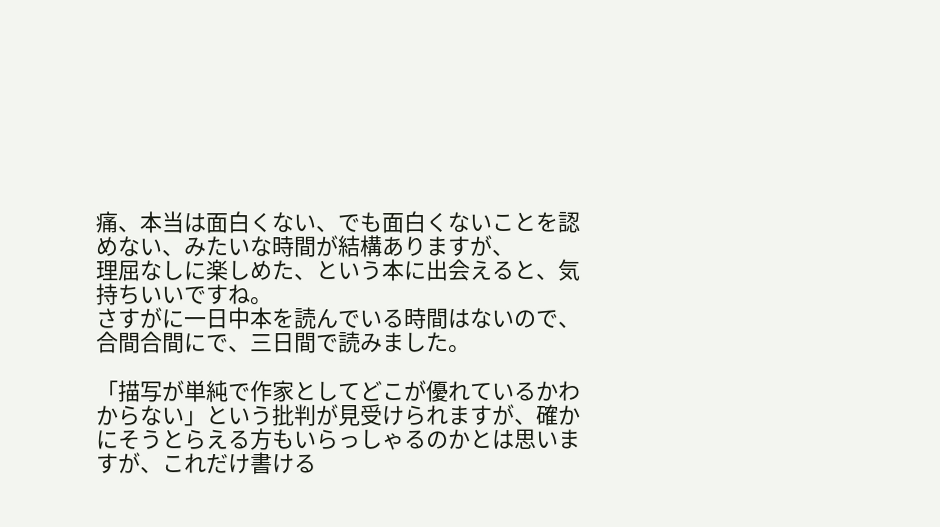痛、本当は面白くない、でも面白くないことを認めない、みたいな時間が結構ありますが、
理屈なしに楽しめた、という本に出会えると、気持ちいいですね。
さすがに一日中本を読んでいる時間はないので、合間合間にで、三日間で読みました。

「描写が単純で作家としてどこが優れているかわからない」という批判が見受けられますが、確かにそうとらえる方もいらっしゃるのかとは思いますが、これだけ書ける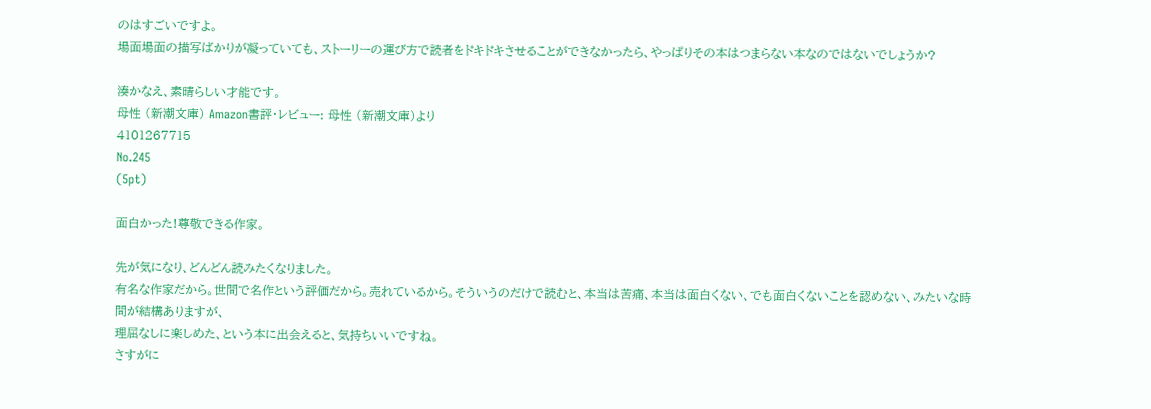のはすごいですよ。
場面場面の描写ばかりが凝っていても、ストーリーの運び方で読者をドキドキさせることができなかったら、やっぱりその本はつまらない本なのではないでしょうか?

湊かなえ、素晴らしい才能です。
母性 (新潮文庫) Amazon書評・レビュー: 母性 (新潮文庫)より
4101267715
No.245
(5pt)

面白かった!尊敬できる作家。

先が気になり、どんどん読みたくなりました。
有名な作家だから。世間で名作という評価だから。売れているから。そういうのだけで読むと、本当は苦痛、本当は面白くない、でも面白くないことを認めない、みたいな時間が結構ありますが、
理屈なしに楽しめた、という本に出会えると、気持ちいいですね。
さすがに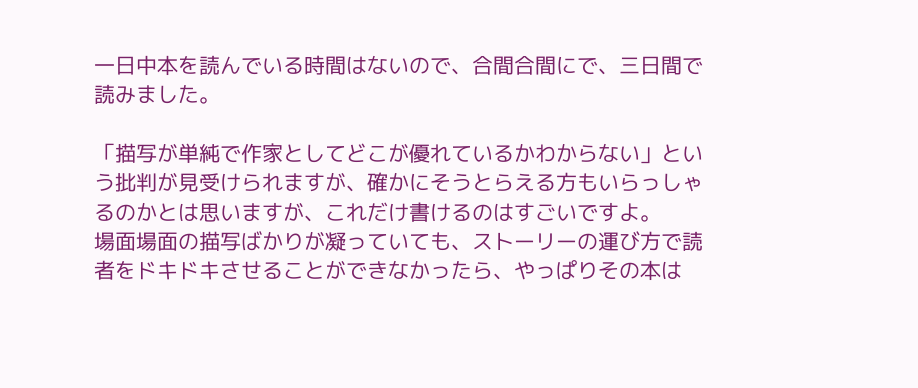一日中本を読んでいる時間はないので、合間合間にで、三日間で読みました。

「描写が単純で作家としてどこが優れているかわからない」という批判が見受けられますが、確かにそうとらえる方もいらっしゃるのかとは思いますが、これだけ書けるのはすごいですよ。
場面場面の描写ばかりが凝っていても、ストーリーの運び方で読者をドキドキさせることができなかったら、やっぱりその本は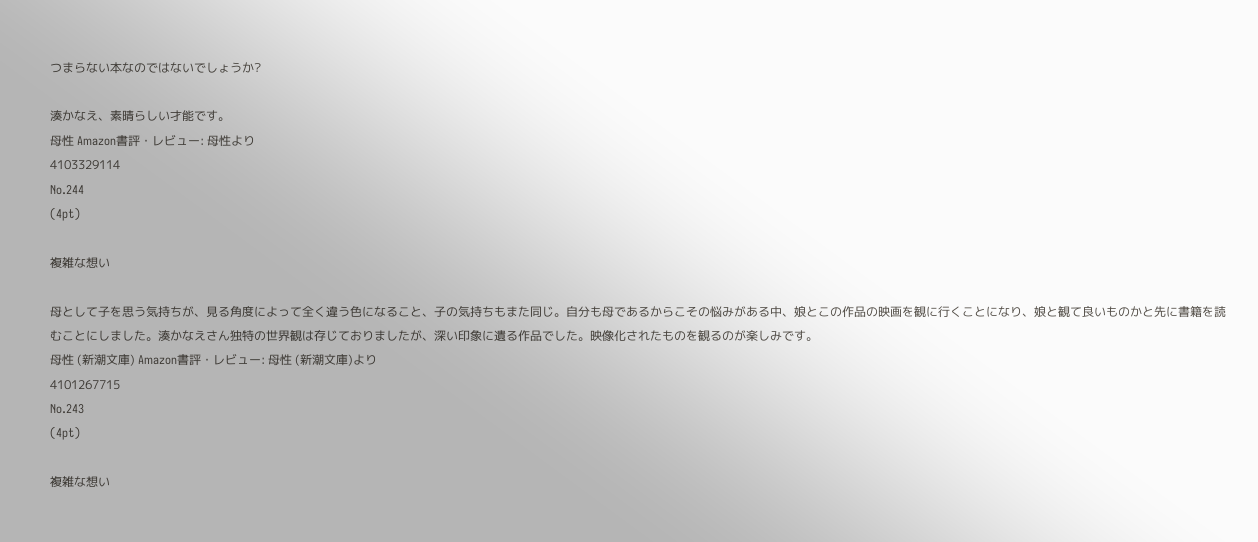つまらない本なのではないでしょうか?

湊かなえ、素晴らしい才能です。
母性 Amazon書評・レビュー: 母性より
4103329114
No.244
(4pt)

複雑な想い

母として子を思う気持ちが、見る角度によって全く違う色になること、子の気持ちもまた同じ。自分も母であるからこその悩みがある中、娘とこの作品の映画を観に行くことになり、娘と観て良いものかと先に書籍を読むことにしました。湊かなえさん独特の世界観は存じておりましたが、深い印象に遺る作品でした。映像化されたものを観るのが楽しみです。
母性 (新潮文庫) Amazon書評・レビュー: 母性 (新潮文庫)より
4101267715
No.243
(4pt)

複雑な想い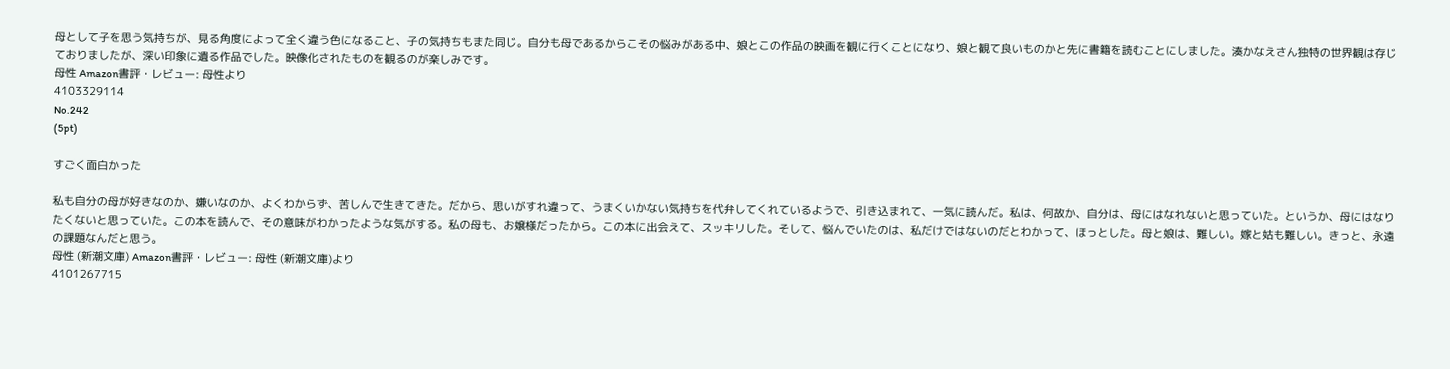母として子を思う気持ちが、見る角度によって全く違う色になること、子の気持ちもまた同じ。自分も母であるからこその悩みがある中、娘とこの作品の映画を観に行くことになり、娘と観て良いものかと先に書籍を読むことにしました。湊かなえさん独特の世界観は存じておりましたが、深い印象に遺る作品でした。映像化されたものを観るのが楽しみです。
母性 Amazon書評・レビュー: 母性より
4103329114
No.242
(5pt)

すごく面白かった

私も自分の母が好きなのか、嫌いなのか、よくわからず、苦しんで生きてきた。だから、思いがすれ違って、うまくいかない気持ちを代弁してくれているようで、引き込まれて、一気に読んだ。私は、何故か、自分は、母にはなれないと思っていた。というか、母にはなりたくないと思っていた。この本を読んで、その意味がわかったような気がする。私の母も、お嬢様だったから。この本に出会えて、スッキリした。そして、悩んでいたのは、私だけではないのだとわかって、ほっとした。母と娘は、難しい。嫁と姑も難しい。きっと、永遠の課題なんだと思う。
母性 (新潮文庫) Amazon書評・レビュー: 母性 (新潮文庫)より
4101267715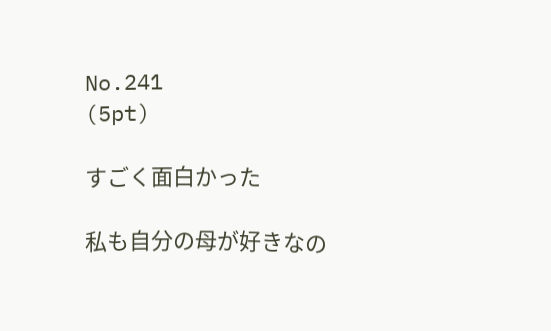No.241
(5pt)

すごく面白かった

私も自分の母が好きなの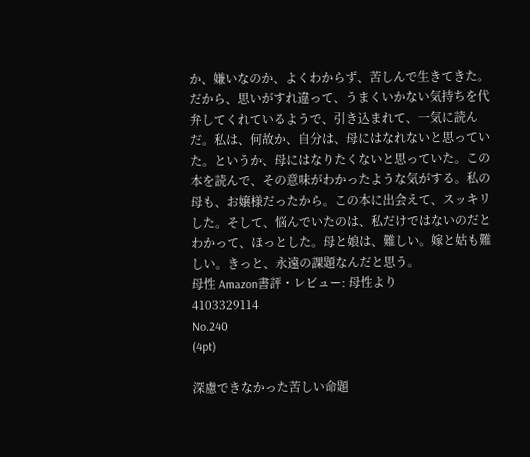か、嫌いなのか、よくわからず、苦しんで生きてきた。だから、思いがすれ違って、うまくいかない気持ちを代弁してくれているようで、引き込まれて、一気に読んだ。私は、何故か、自分は、母にはなれないと思っていた。というか、母にはなりたくないと思っていた。この本を読んで、その意味がわかったような気がする。私の母も、お嬢様だったから。この本に出会えて、スッキリした。そして、悩んでいたのは、私だけではないのだとわかって、ほっとした。母と娘は、難しい。嫁と姑も難しい。きっと、永遠の課題なんだと思う。
母性 Amazon書評・レビュー: 母性より
4103329114
No.240
(4pt)

深慮できなかった苦しい命題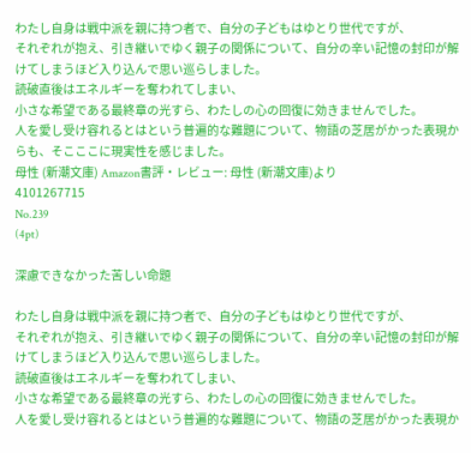わたし自身は戦中派を親に持つ者で、自分の子どもはゆとり世代ですが、
それぞれが抱え、引き継いでゆく親子の関係について、自分の辛い記憶の封印が解けてしまうほど入り込んで思い巡らしました。
読破直後はエネルギーを奪われてしまい、
小さな希望である最終章の光すら、わたしの心の回復に効きませんでした。
人を愛し受け容れるとはという普遍的な難題について、物語の芝居がかった表現からも、そこここに現実性を感じました。
母性 (新潮文庫) Amazon書評・レビュー: 母性 (新潮文庫)より
4101267715
No.239
(4pt)

深慮できなかった苦しい命題

わたし自身は戦中派を親に持つ者で、自分の子どもはゆとり世代ですが、
それぞれが抱え、引き継いでゆく親子の関係について、自分の辛い記憶の封印が解けてしまうほど入り込んで思い巡らしました。
読破直後はエネルギーを奪われてしまい、
小さな希望である最終章の光すら、わたしの心の回復に効きませんでした。
人を愛し受け容れるとはという普遍的な難題について、物語の芝居がかった表現か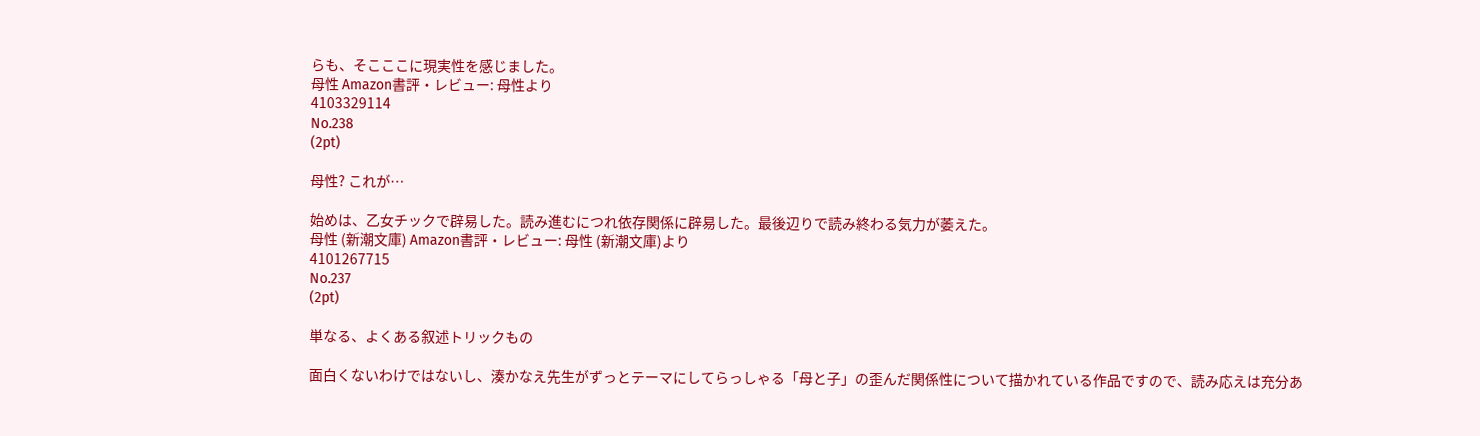らも、そこここに現実性を感じました。
母性 Amazon書評・レビュー: 母性より
4103329114
No.238
(2pt)

母性? これが…

始めは、乙女チックで辟易した。読み進むにつれ依存関係に辟易した。最後辺りで読み終わる気力が萎えた。
母性 (新潮文庫) Amazon書評・レビュー: 母性 (新潮文庫)より
4101267715
No.237
(2pt)

単なる、よくある叙述トリックもの

面白くないわけではないし、湊かなえ先生がずっとテーマにしてらっしゃる「母と子」の歪んだ関係性について描かれている作品ですので、読み応えは充分あ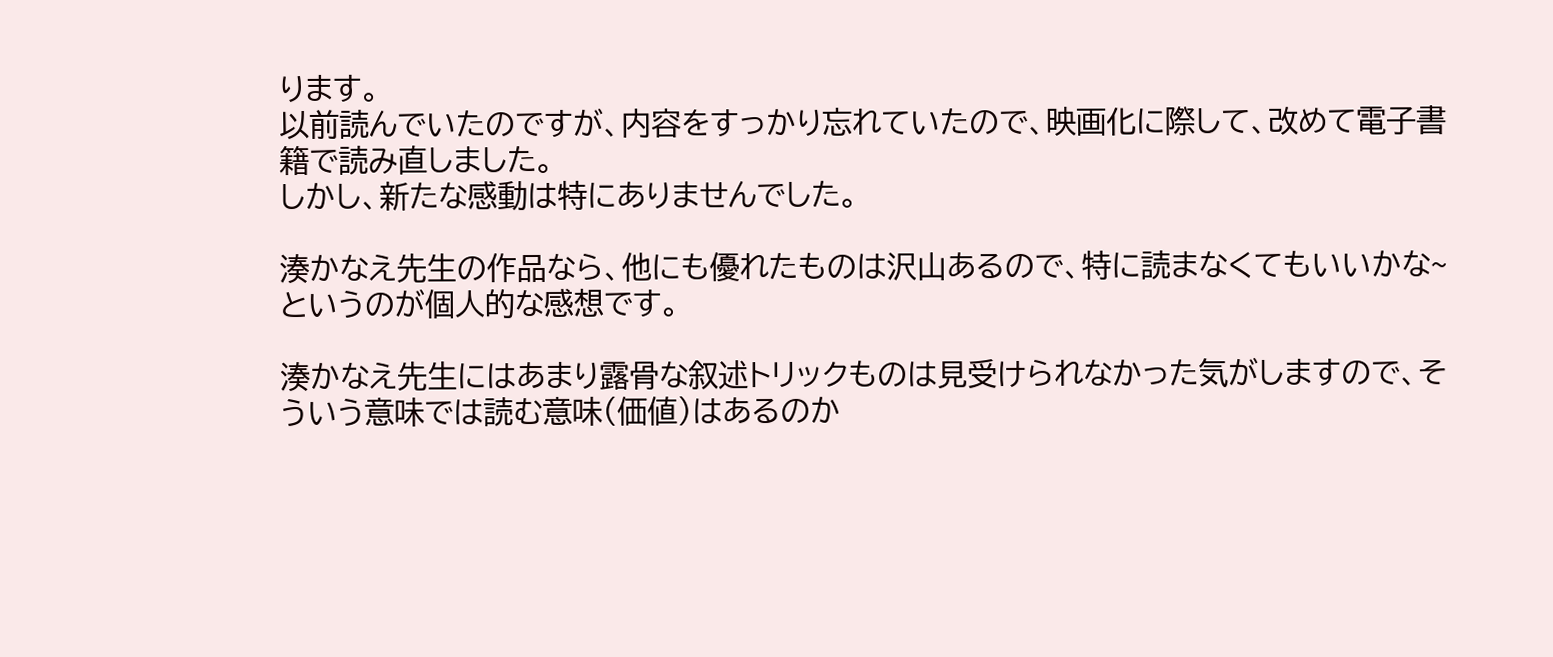ります。
以前読んでいたのですが、内容をすっかり忘れていたので、映画化に際して、改めて電子書籍で読み直しました。
しかし、新たな感動は特にありませんでした。

湊かなえ先生の作品なら、他にも優れたものは沢山あるので、特に読まなくてもいいかな~というのが個人的な感想です。

湊かなえ先生にはあまり露骨な叙述トリックものは見受けられなかった気がしますので、そういう意味では読む意味(価値)はあるのか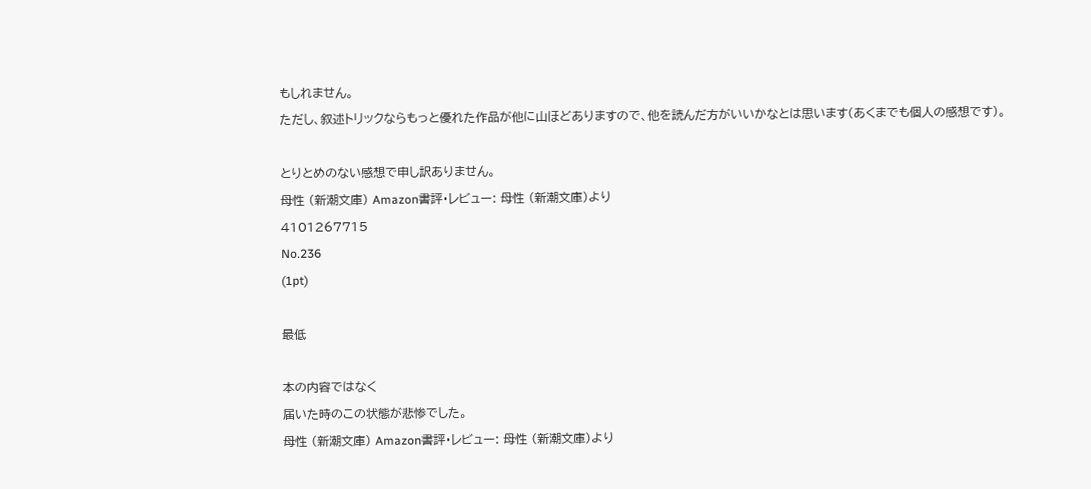もしれません。
ただし、叙述トリックならもっと優れた作品が他に山ほどありますので、他を読んだ方がいいかなとは思います(あくまでも個人の感想です)。

とりとめのない感想で申し訳ありません。
母性 (新潮文庫) Amazon書評・レビュー: 母性 (新潮文庫)より
4101267715
No.236
(1pt)

最低

本の内容ではなく
届いた時のこの状態が悲惨でした。
母性 (新潮文庫) Amazon書評・レビュー: 母性 (新潮文庫)より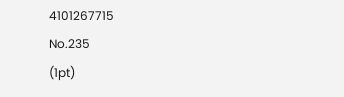4101267715
No.235
(1pt)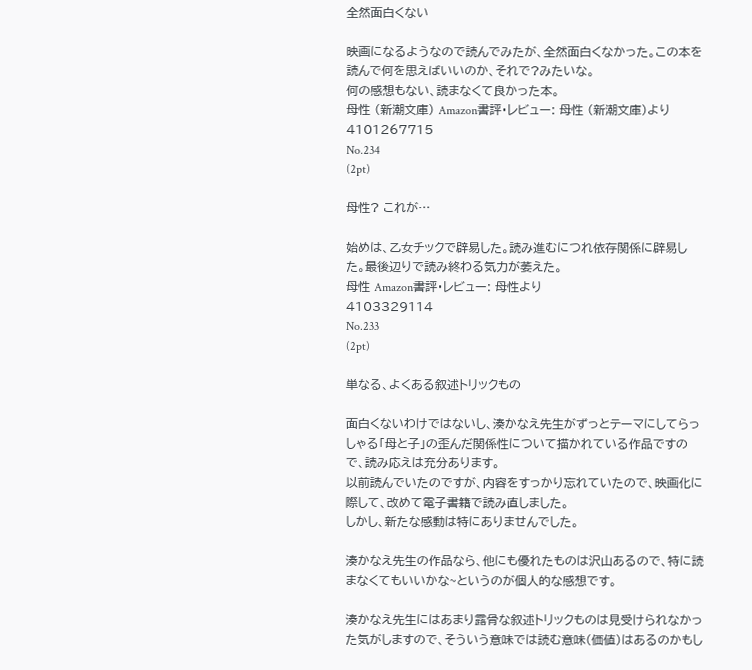全然面白くない

映画になるようなので読んでみたが、全然面白くなかった。この本を読んで何を思えばいいのか、それで?みたいな。
何の感想もない、読まなくて良かった本。
母性 (新潮文庫) Amazon書評・レビュー: 母性 (新潮文庫)より
4101267715
No.234
(2pt)

母性? これが…

始めは、乙女チックで辟易した。読み進むにつれ依存関係に辟易した。最後辺りで読み終わる気力が萎えた。
母性 Amazon書評・レビュー: 母性より
4103329114
No.233
(2pt)

単なる、よくある叙述トリックもの

面白くないわけではないし、湊かなえ先生がずっとテーマにしてらっしゃる「母と子」の歪んだ関係性について描かれている作品ですので、読み応えは充分あります。
以前読んでいたのですが、内容をすっかり忘れていたので、映画化に際して、改めて電子書籍で読み直しました。
しかし、新たな感動は特にありませんでした。

湊かなえ先生の作品なら、他にも優れたものは沢山あるので、特に読まなくてもいいかな~というのが個人的な感想です。

湊かなえ先生にはあまり露骨な叙述トリックものは見受けられなかった気がしますので、そういう意味では読む意味(価値)はあるのかもし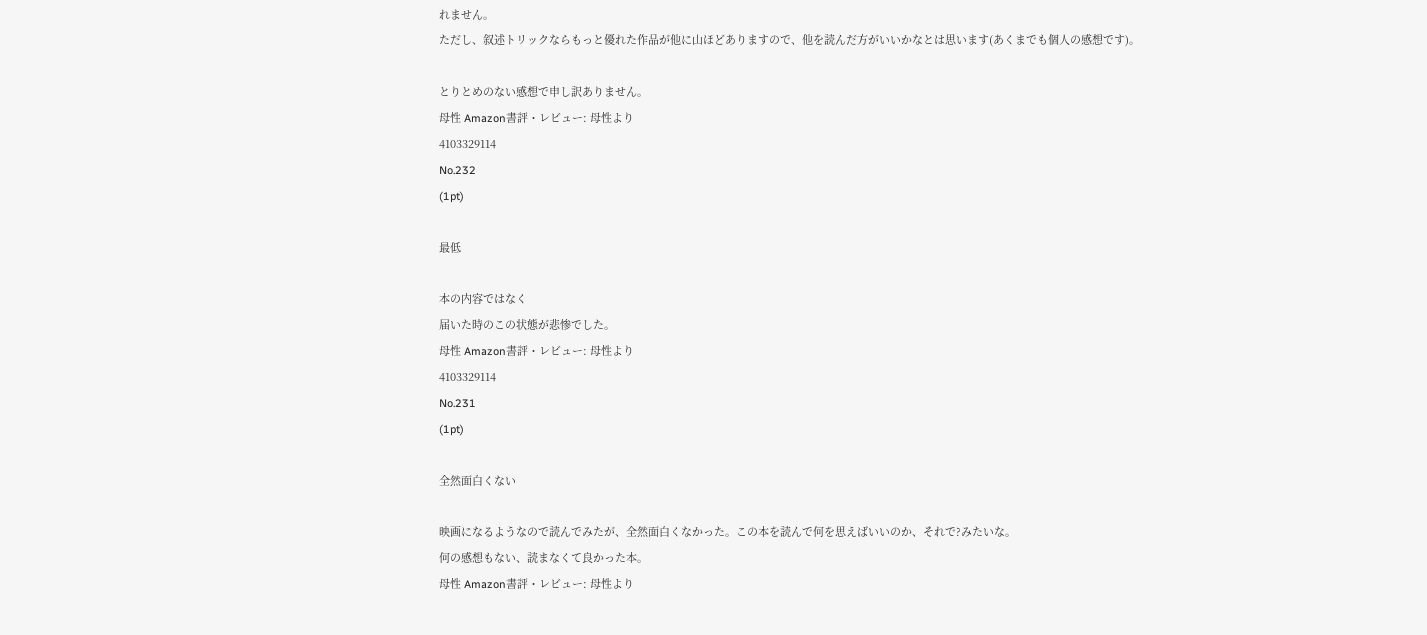れません。
ただし、叙述トリックならもっと優れた作品が他に山ほどありますので、他を読んだ方がいいかなとは思います(あくまでも個人の感想です)。

とりとめのない感想で申し訳ありません。
母性 Amazon書評・レビュー: 母性より
4103329114
No.232
(1pt)

最低

本の内容ではなく
届いた時のこの状態が悲惨でした。
母性 Amazon書評・レビュー: 母性より
4103329114
No.231
(1pt)

全然面白くない

映画になるようなので読んでみたが、全然面白くなかった。この本を読んで何を思えばいいのか、それで?みたいな。
何の感想もない、読まなくて良かった本。
母性 Amazon書評・レビュー: 母性より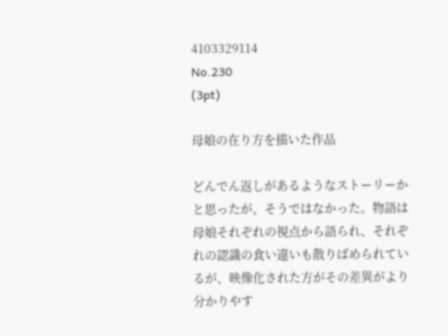4103329114
No.230
(3pt)

母娘の在り方を描いた作品

どんでん返しがあるようなストーリーかと思ったが、そうではなかった。物語は母娘それぞれの視点から語られ、それぞれの認識の食い違いも散りばめられているが、映像化された方がその差異がより分かりやす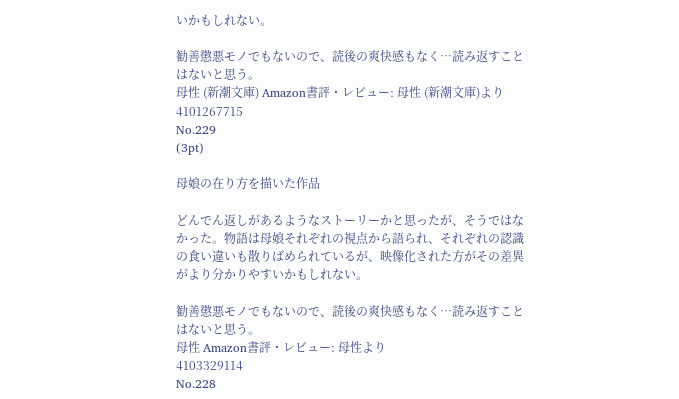いかもしれない。

勧善懲悪モノでもないので、読後の爽快感もなく…読み返すことはないと思う。
母性 (新潮文庫) Amazon書評・レビュー: 母性 (新潮文庫)より
4101267715
No.229
(3pt)

母娘の在り方を描いた作品

どんでん返しがあるようなストーリーかと思ったが、そうではなかった。物語は母娘それぞれの視点から語られ、それぞれの認識の食い違いも散りばめられているが、映像化された方がその差異がより分かりやすいかもしれない。

勧善懲悪モノでもないので、読後の爽快感もなく…読み返すことはないと思う。
母性 Amazon書評・レビュー: 母性より
4103329114
No.228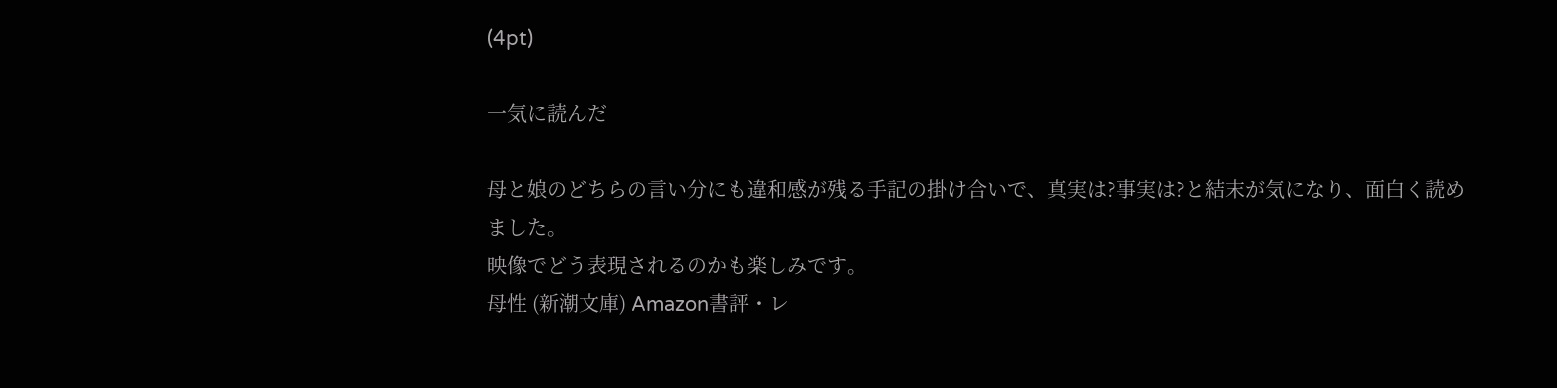(4pt)

一気に読んだ

母と娘のどちらの言い分にも違和感が残る手記の掛け合いで、真実は?事実は?と結末が気になり、面白く読めました。
映像でどう表現されるのかも楽しみです。
母性 (新潮文庫) Amazon書評・レ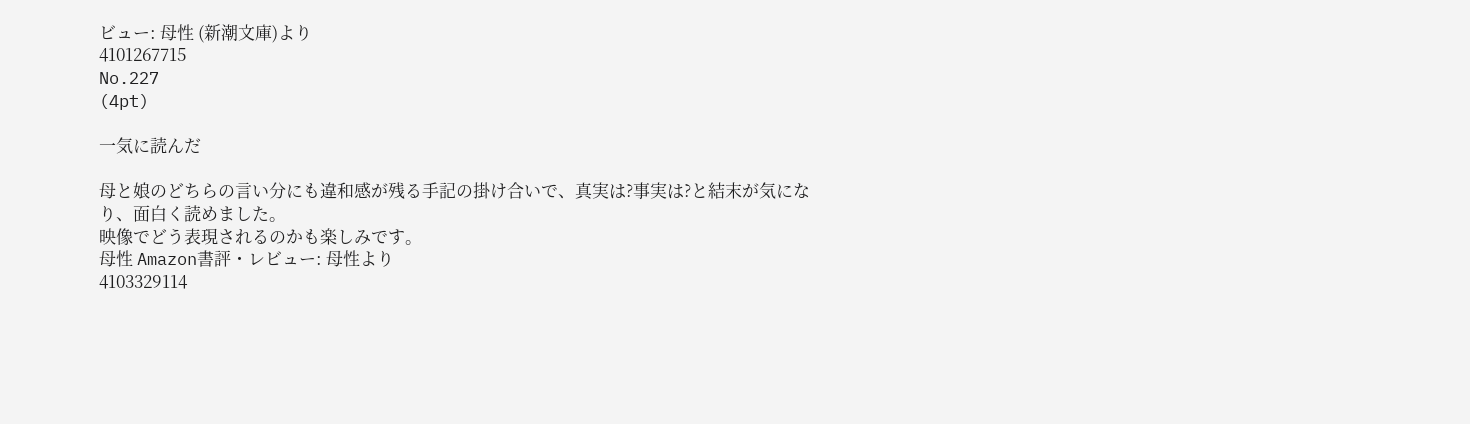ビュー: 母性 (新潮文庫)より
4101267715
No.227
(4pt)

一気に読んだ

母と娘のどちらの言い分にも違和感が残る手記の掛け合いで、真実は?事実は?と結末が気になり、面白く読めました。
映像でどう表現されるのかも楽しみです。
母性 Amazon書評・レビュー: 母性より
4103329114